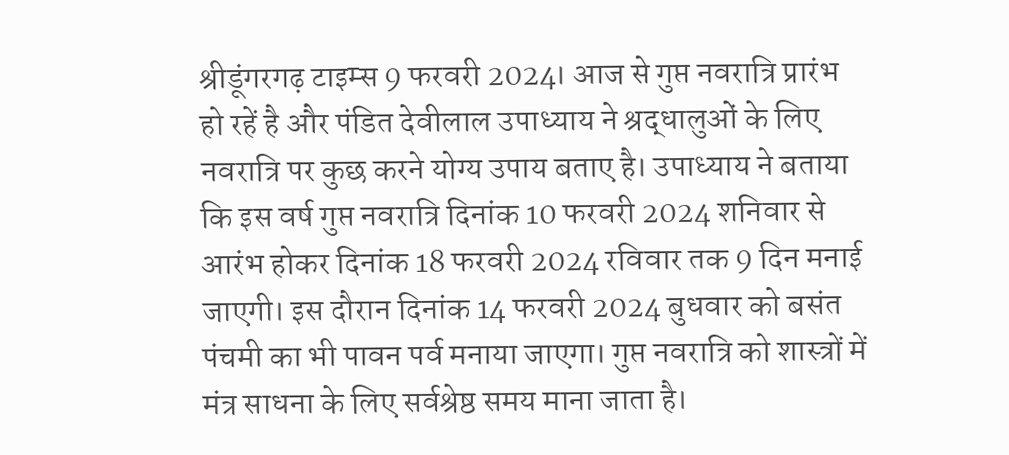श्रीडूंगरगढ़ टाइम्स 9 फरवरी 2024। आज से गुप्त नवरात्रि प्रारंभ हो रहें है और पंडित देवीलाल उपाध्याय ने श्रद्धालुओं के लिए नवरात्रि पर कुछ करने योग्य उपाय बताए है। उपाध्याय ने बताया कि इस वर्ष गुप्त नवरात्रि दिनांक 10 फरवरी 2024 शनिवार से आरंभ होकर दिनांक 18 फरवरी 2024 रविवार तक 9 दिन मनाई जाएगी। इस दौरान दिनांक 14 फरवरी 2024 बुधवार को बसंत पंचमी का भी पावन पर्व मनाया जाएगा। गुप्त नवरात्रि को शास्त्रों में मंत्र साधना के लिए सर्वश्रेष्ठ समय माना जाता है।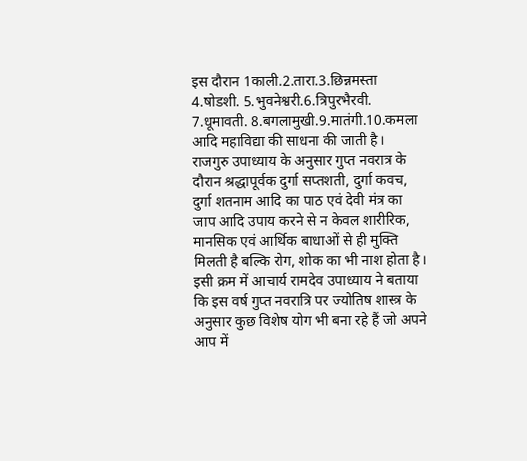इस दौरान 1काली.2.तारा.3.छिन्नमस्ता 4.षोडशी. 5.भुवनेश्वरी.6.त्रिपुरभैरवी. 7.धूमावती. 8.बगलामुखी.9.मातंगी.10.कमला आदि महाविद्या की साधना की जाती है।
राजगुरु उपाध्याय के अनुसार गुप्त नवरात्र के दौरान श्रद्धापूर्वक दुर्गा सप्तशती, दुर्गा कवच, दुर्गा शतनाम आदि का पाठ एवं देवी मंत्र का जाप आदि उपाय करने से न केवल शारीरिक, मानसिक एवं आर्थिक बाधाओं से ही मुक्ति मिलती है बल्कि रोग, शोक का भी नाश होता है।
इसी क्रम में आचार्य रामदेव उपाध्याय ने बताया कि इस वर्ष गुप्त नवरात्रि पर ज्योतिष शास्त्र के अनुसार कुछ विशेष योग भी बना रहे हैं जो अपने आप में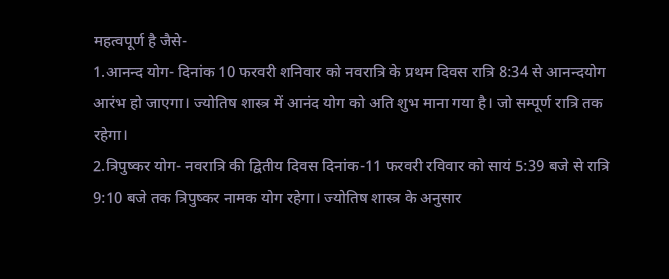महत्वपूर्ण है जैसे-
1.आनन्द योग- दिनांक 10 फरवरी शनिवार को नवरात्रि के प्रथम दिवस रात्रि 8:34 से आनन्दयोग आरंभ हो जाएगा। ज्योतिष शास्त्र में आनंद योग को अति शुभ माना गया है। जो सम्पूर्ण रात्रि तक रहेगा।
2.त्रिपुष्कर योग- नवरात्रि की द्वितीय दिवस दिनांक-11 फरवरी रविवार को सायं 5:39 बजे से रात्रि 9:10 बजे तक त्रिपुष्कर नामक योग रहेगा। ज्योतिष शास्त्र के अनुसार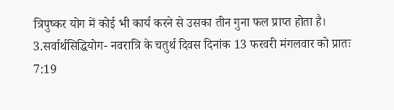त्रिपुष्कर योग में कोई भी कार्य करने से उसका तीन गुना फल प्राप्त होता है।
3.सर्वार्थसिद्धियोग- नवरात्रि के चतुर्थ दिवस दिनांक 13 फरवरी मंगलवार को प्रातः 7:19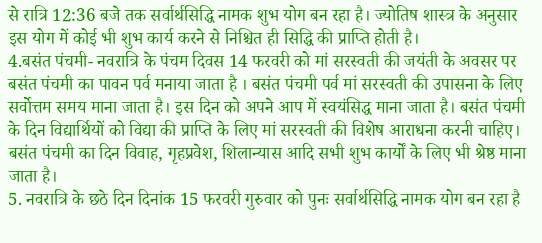से रात्रि 12:36 बजे तक सर्वार्थसिद्धि नामक शुभ योग बन रहा है। ज्योतिष शास्त्र के अनुसार इस योग में कोई भी शुभ कार्य करने से निश्चित ही सिद्धि की प्राप्ति होती है।
4.बसंत पंचमी- नवरात्रि के पंचम दिवस 14 फरवरी को मां सरस्वती की जयंती के अवसर पर बसंत पंचमी का पावन पर्व मनाया जाता है । बसंत पंचमी पर्व मां सरस्वती की उपासना के लिए सर्वोत्तम समय माना जाता है। इस दिन को अपने आप में स्वयंसिद्ध माना जाता है। बसंत पंचमी के दिन विद्यार्थियों को विद्या की प्राप्ति के लिए मां सरस्वती की विशेष आराधना करनी चाहिए। बसंत पंचमी का दिन विवाह, गृहप्रवेश, शिलान्यास आदि सभी शुभ कार्यों के लिए भी श्रेष्ठ माना जाता है।
5. नवरात्रि के छठे दिन दिनांक 15 फरवरी गुरुवार को पुनः सर्वार्थसिद्धि नामक योग बन रहा है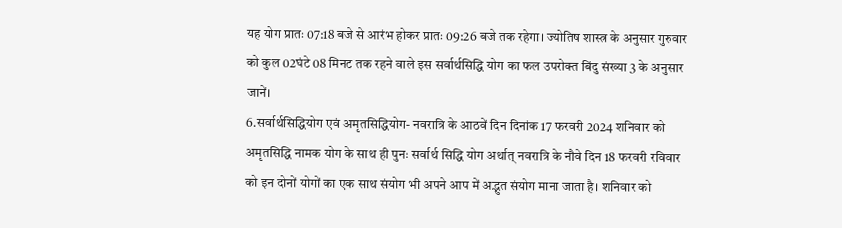यह योग प्रातः 07:18 बजे से आरंभ होकर प्रातः 09:26 बजे तक रहेगा। ज्योतिष शास्त्र के अनुसार गुरुवार को कुल 02घंटे 08 मिनट तक रहने वाले इस सर्वार्थसिद्धि योग का फल उपरोक्त बिंदु संख्या 3 के अनुसार जानें।
6.सर्वार्थसिद्धियोग एवं अमृतसिद्धियोग- नवरात्रि के आठवें दिन दिनांक 17 फरवरी 2024 शनिवार को अमृतसिद्धि नामक योग के साथ ही पुनः सर्वार्थ सिद्धि योग अर्थात् नवरात्रि के नौवे दिन 18 फरवरी रविवार को इन दोनों योगों का एक साथ संयोग भी अपने आप में अद्भुत संयोग माना जाता है। शनिवार को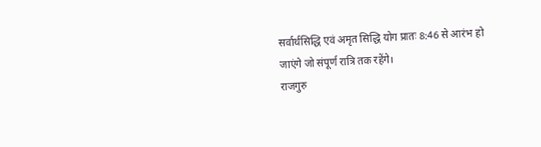सर्वार्थसिद्धि एवं अमृत सिद्धि योग प्रातः 8:46 से आरंभ हो जाएंगे जो संपूर्ण रात्रि तक रहेंगे।
राजगुरु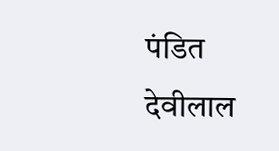पंडित देवीलाल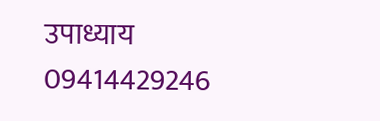उपाध्याय
09414429246